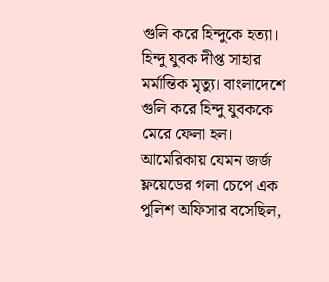গুলি করে হিন্দুকে হত্যা। হিন্দু যুবক দীপ্ত সাহার মর্মান্তিক মৃত্যু। বাংলাদেশে গুলি করে হিন্দু যুবককে মেরে ফেলা হল। আমেরিকায় যেমন জর্জ ফ্লয়েডের গলা চেপে এক পুলিশ অফিসার বসেছিল,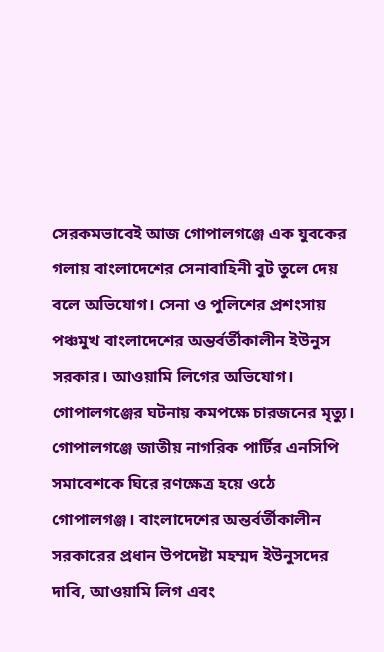সেরকমভাবেই আজ গোপালগঞ্জে এক যুবকের গলায় বাংলাদেশের সেনাবাহিনী বুট তুলে দেয় বলে অভিযোগ। সেনা ও পুলিশের প্রশংসায় পঞ্চমুখ বাংলাদেশের অন্তর্বর্তীকালীন ইউনুস সরকার। আওয়ামি লিগের অভিযোগ। গোপালগঞ্জের ঘটনায় কমপক্ষে চারজনের মৃত্যু। গোপালগঞ্জে জাতীয় নাগরিক পার্টির এনসিপি সমাবেশকে ঘিরে রণক্ষেত্র হয়ে ওঠে গোপালগঞ্জ। বাংলাদেশের অন্তর্বর্তীকালীন সরকারের প্রধান উপদেষ্টা মহম্মদ ইউনুসদের দাবি, আওয়ামি লিগ এবং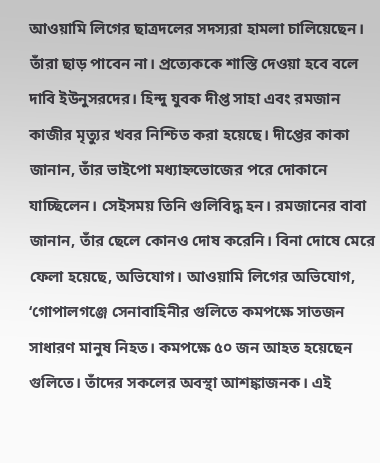আওয়ামি লিগের ছাত্রদলের সদস্যরা হামলা চালিয়েছেন। তাঁরা ছাড় পাবেন না। প্রত্যেককে শাস্তি দেওয়া হবে বলে দাবি ইউনুসরদের। হিন্দু যুবক দীপ্ত সাহা এবং রমজান কাজীর মৃত্যুর খবর নিশ্চিত করা হয়েছে। দীপ্তের কাকা জানান, তাঁর ভাইপো মধ্যাহ্নভোজের পরে দোকানে যাচ্ছিলেন। সেইসময় তিনি গুলিবিদ্ধ হন। রমজানের বাবা জানান, তাঁর ছেলে কোনও দোষ করেনি। বিনা দোষে মেরে ফেলা হয়েছে, অভিযোগ। আওয়ামি লিগের অভিযোগ, ‘গোপালগঞ্জে সেনাবাহিনীর গুলিতে কমপক্ষে সাতজন সাধারণ মানুষ নিহত। কমপক্ষে ৫০ জন আহত হয়েছেন গুলিতে। তাঁদের সকলের অবস্থা আশঙ্কাজনক। এই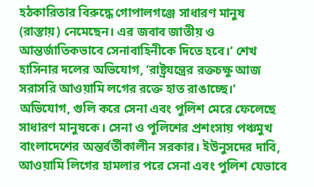হঠকারিতার বিরুদ্ধে গোপালগঞ্জে সাধারণ মানুষ (রাস্তায়) নেমেছেন। এর জবাব জাতীয় ও আন্তর্জাতিকভাবে সেনাবাহিনীকে দিতে হবে।’ শেখ হাসিনার দলের অভিযোগ, ‘রাষ্ট্রযন্ত্রের রক্তচক্ষু আজ সরাসরি আওয়ামি লগের রক্তে হাত রাঙাচ্ছে।’ অভিযোগ, গুলি করে সেনা এবং পুলিশ মেরে ফেলেছে সাধারণ মানুষকে। সেনা ও পুলিশের প্রশংসায় পঞ্চমুখ বাংলাদেশের অন্তর্বর্তীকালীন সরকার। ইউনুসদের দাবি, আওয়ামি লিগের হামলার পরে সেনা এবং পুলিশ যেভাবে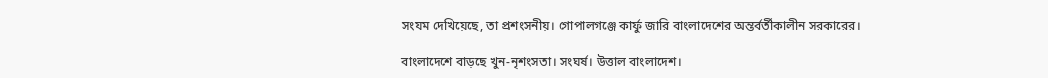সংযম দেখিয়েছে, তা প্রশংসনীয়। গোপালগঞ্জে কার্ফু জারি বাংলাদেশের অন্তর্বর্তীকালীন সরকারের।

বাংলাদেশে বাড়ছে খুন-নৃশংসতা। সংঘর্ষ। উত্তাল বাংলাদেশ।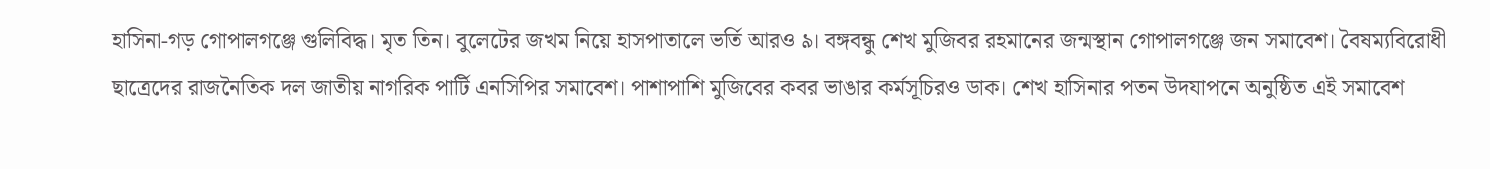হাসিনা-গড় গোপালগঞ্জে গুলিবিদ্ধ। মৃত তিন। বুলেটের জখম নিয়ে হাসপাতালে ভর্তি আরও ৯। বঙ্গবন্ধু শেখ মুজিবর রহমানের জন্মস্থান গোপালগঞ্জে জন সমাবেশ। বৈষম্যবিরোধী ছাত্রেদের রাজনৈতিক দল জাতীয় নাগরিক পার্টি এনসিপির সমাবেশ। পাশাপাশি মুজিবের কবর ভাঙার কর্মসূচিরও ডাক। শেখ হাসিনার পতন উদযাপনে অনুষ্ঠিত এই সমাবেশ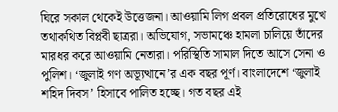ঘিরে সকাল থেকেই উত্তেজনা। আওয়ামি লিগ প্রবল প্রতিরোধের মুখে তথাকথিত বিপ্লবী ছাত্ররা। অভিযোগ, সভামঞ্চে হামলা চালিয়ে তাঁদের মারধর করে আওয়ামি নেতারা। পরিস্থিতি সামাল দিতে আসে সেনা ও পুলিশ। ‘জুলাই গণ অভ্যূত্থানে’র এক বছর পূর্ণ। বাংলাদেশে ‘জুলাই শহিদ দিবস’ হিসাবে পালিত হচ্ছে। গত বছর এই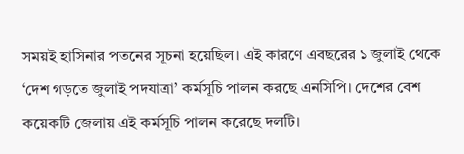সময়ই হাসিনার পতনের সূচনা হয়েছিল। এই কারণে এবছরের ১ জুলাই থেকে ‘দেশ গড়তে জুলাই পদযাত্রা’ কর্মসূচি পালন করছে এনসিপি। দেশের বেশ কয়েকটি জেলায় এই কর্মসূচি পালন করেছে দলটি।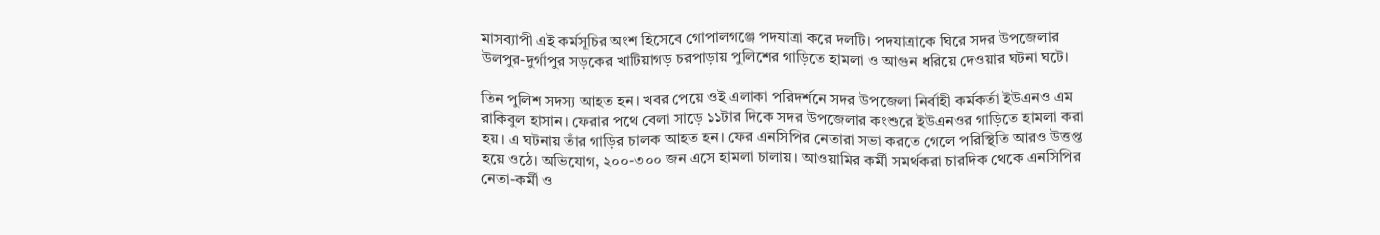মাসব্যাপী এই কর্মসূচির অংশ হিসেবে গোপালগঞ্জে পদযাত্রা করে দলটি। পদযাত্রাকে ঘিরে সদর উপজেলার উলপুর-দুর্গাপুর সড়কের খাটিয়াগড় চরপাড়ায় পুলিশের গাড়িতে হামলা ও আগুন ধরিয়ে দেওয়ার ঘটনা ঘটে।

তিন পুলিশ সদস্য আহত হন। খবর পেয়ে ওই এলাকা পরিদর্শনে সদর উপজেলা নির্বাহী কর্মকর্তা ইউএনও এম রাকিবুল হাসান। ফেরার পথে বেলা সাড়ে ১১টার দিকে সদর উপজেলার কংশুরে ইউএনওর গাড়িতে হামলা করা হয়। এ ঘটনায় তাঁর গাড়ির চালক আহত হন। ফের এনসিপির নেতারা সভা করতে গেলে পরিস্থিতি আরও উত্তপ্ত হয়ে ওঠে। অভিযোগ, ২০০-৩০০ জন এসে হামলা চালায়। আওয়ামির কর্মী সমর্থকরা চারদিক থেকে এনসিপির নেতা-কর্মী ও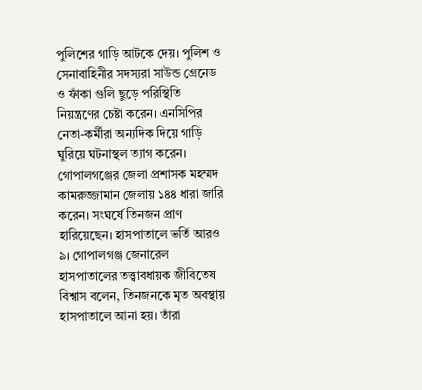পুলিশের গাড়ি আটকে দেয়। পুলিশ ও সেনাবাহিনীর সদস্যরা সাউন্ড গ্রেনেড ও ফাঁকা গুলি ছুড়ে পরিস্থিতি নিয়ন্ত্রণের চেষ্টা করেন। এনসিপির নেতা-কর্মীরা অন্যদিক দিয়ে গাড়ি ঘুরিয়ে ঘটনাস্থল ত্যাগ করেন। গোপালগঞ্জের জেলা প্রশাসক মহম্মদ কামরুজ্জামান জেলায় ১৪৪ ধারা জারি করেন। সংঘর্ষে তিনজন প্রাণ হারিয়েছেন। হাসপাতালে ভর্তি আরও ৯। গোপালগঞ্জ জেনারেল হাসপাতালের তত্ত্বাবধায়ক জীবিতেষ বিশ্বাস বলেন, তিনজনকে মৃত অবস্থায় হাসপাতালে আনা হয়। তাঁরা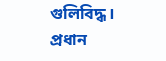গুলিবিদ্ধ। প্রধান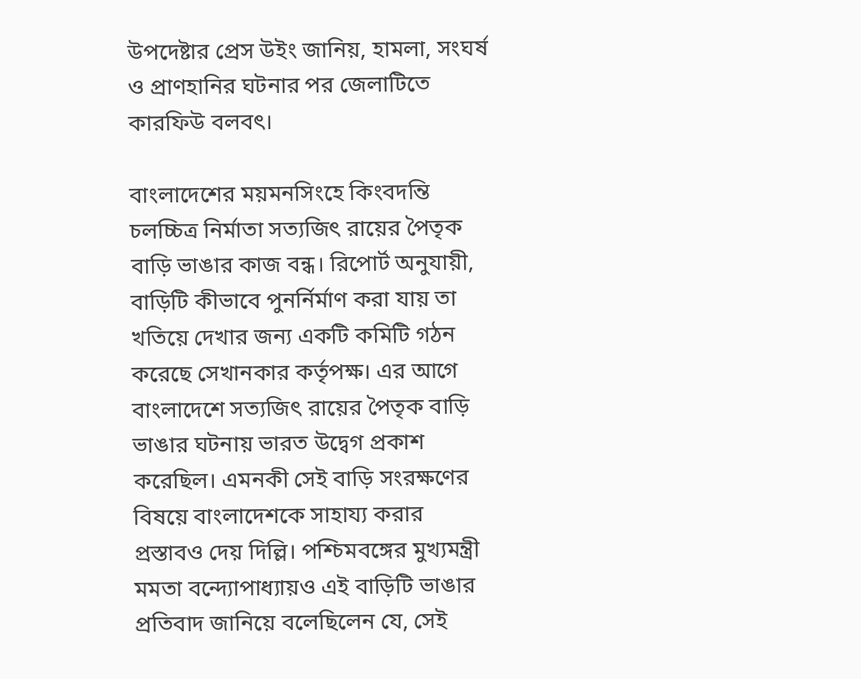উপদেষ্টার প্রেস উইং জানিয়, হামলা, সংঘর্ষ ও প্রাণহানির ঘটনার পর জেলাটিতে কারফিউ বলবৎ।

বাংলাদেশের ময়মনসিংহে কিংবদন্তি চলচ্চিত্র নির্মাতা সত্যজিৎ রায়ের পৈতৃক বাড়ি ভাঙার কাজ বন্ধ। রিপোর্ট অনুযায়ী, বাড়িটি কীভাবে পুনর্নির্মাণ করা যায় তা খতিয়ে দেখার জন্য একটি কমিটি গঠন করেছে সেখানকার কর্তৃপক্ষ। এর আগে বাংলাদেশে সত্যজিৎ রায়ের পৈতৃক বাড়ি ভাঙার ঘটনায় ভারত উদ্বেগ প্রকাশ করেছিল। এমনকী সেই বাড়ি সংরক্ষণের বিষয়ে বাংলাদেশকে সাহায্য করার প্রস্তাবও দেয় দিল্লি। পশ্চিমবঙ্গের মুখ্যমন্ত্রী মমতা বন্দ্যোপাধ্যায়ও এই বাড়িটি ভাঙার প্রতিবাদ জানিয়ে বলেছিলেন যে, সেই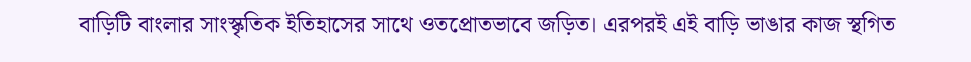বাড়িটি বাংলার সাংস্কৃতিক ইতিহাসের সাথে ওতপ্রোতভাবে জড়িত। এরপরই এই বাড়ি ভাঙার কাজ স্থগিত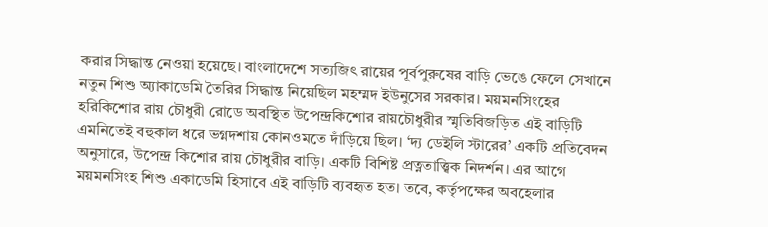করার সিদ্ধান্ত নেওয়া হয়েছে। বাংলাদেশে সত্যজিৎ রায়ের পূর্বপুরুষের বাড়ি ভেঙে ফেলে সেখানে নতুন শিশু অ্যাকাডেমি তৈরির সিদ্ধান্ত নিয়েছিল মহম্মদ ইউনুসের সরকার। ময়মনসিংহের হরিকিশোর রায় চৌধুরী রোডে অবস্থিত উপেন্দ্রকিশোর রায়চৌধুরীর স্মৃতিবিজড়িত এই বাড়িটি এমনিতেই বহুকাল ধরে ভগ্নদশায় কোনওমতে দাঁড়িয়ে ছিল। ‘দ্য ডেইলি স্টারের’ একটি প্রতিবেদন অনুসারে, উপেন্দ্র কিশোর রায় চৌধুরীর বাড়ি। একটি বিশিষ্ট প্রত্নতাত্ত্বিক নিদর্শন। এর আগে ময়মনসিংহ শিশু একাডেমি হিসাবে এই বাড়িটি ব্যবহৃত হত। তবে, কর্তৃপক্ষের অবহেলার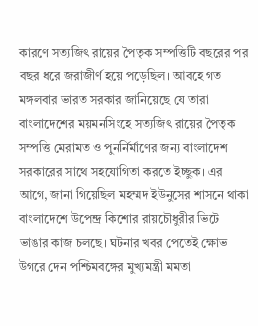কারণে সত্যজিৎ রায়ের পৈতৃক সম্পত্তিটি বছরের পর বছর ধরে জরাজীর্ণ হয়ে পড়েছিল। আবহে গত মঙ্গলবার ভারত সরকার জানিয়েছে যে তারা বাংলাদেশের ময়মনসিংহে সত্যজিৎ রায়ের পৈতৃক সম্পত্তি মেরামত ও পুনর্নির্মাণের জন্য বাংলাদেশ সরকারের সাথে সহযোগিতা করতে ইচ্ছুক। এর আগে, জানা গিয়েছিল মহম্মদ ইউনুসের শাসনে থাকা বাংলাদেশে উপেন্দ্র কিশোর রায়চৌধুরীর ভিটে ভাঙার কাজ চলছে। ঘটনার খবর পেতেই ক্ষোভ উগরে দেন পশ্চিমবঙ্গের মুখ্যমন্ত্রী মমতা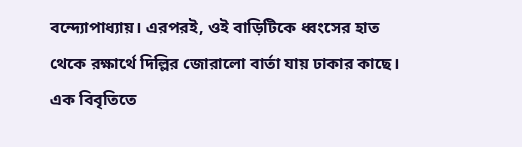বন্দ্যোপাধ্যায়। এরপরই, ওই বাড়িটিকে ধ্বংসের হাত থেকে রক্ষার্থে দিল্লির জোরালো বার্তা যায় ঢাকার কাছে। এক বিবৃতিতে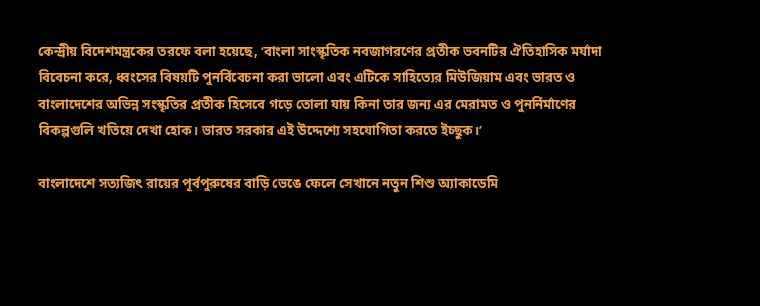কেন্দ্রীয় বিদেশমন্ত্রকের তরফে বলা হয়েছে, ‘বাংলা সাংস্কৃতিক নবজাগরণের প্রতীক ভবনটির ঐতিহাসিক মর্যাদা বিবেচনা করে, ধ্বংসের বিষয়টি পুনর্বিবেচনা করা ভালো এবং এটিকে সাহিত্যের মিউজিয়াম এবং ভারত ও বাংলাদেশের অভিন্ন সংস্কৃতির প্রতীক হিসেবে গড়ে তোলা যায় কিনা তার জন্য এর মেরামত ও পুনর্নির্মাণের বিকল্পগুলি খতিয়ে দেখা হোক। ভারত সরকার এই উদ্দেশ্যে সহযোগিতা করতে ইচ্ছুক।’

বাংলাদেশে সত্যজিৎ রায়ের পূর্বপুরুষের বাড়ি ভেঙে ফেলে সেখানে নতুন শিশু অ্যাকাডেমি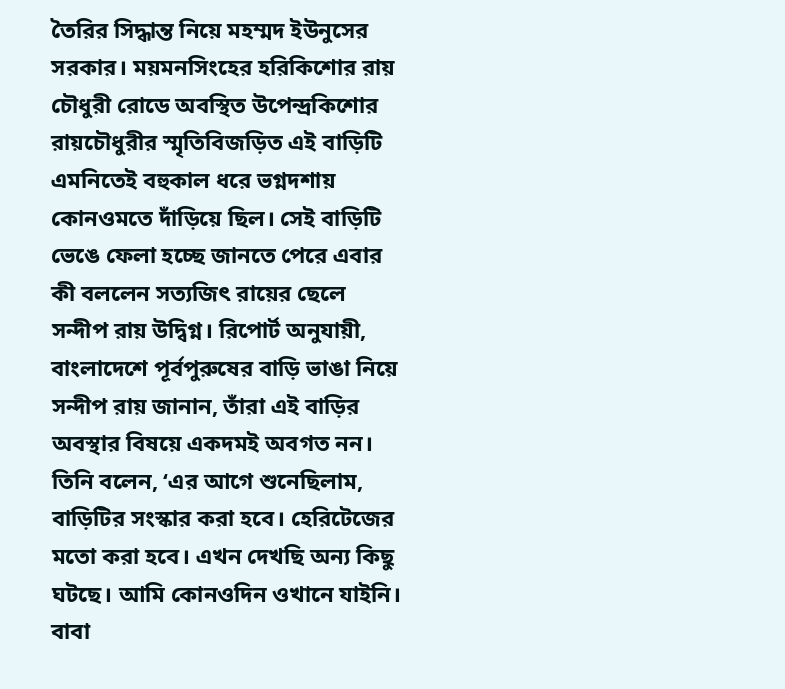তৈরির সিদ্ধান্ত নিয়ে মহম্মদ ইউনুসের সরকার। ময়মনসিংহের হরিকিশোর রায় চৌধুরী রোডে অবস্থিত উপেন্দ্রকিশোর রায়চৌধুরীর স্মৃতিবিজড়িত এই বাড়িটি এমনিতেই বহুকাল ধরে ভগ্নদশায় কোনওমতে দাঁড়িয়ে ছিল। সেই বাড়িটি ভেঙে ফেলা হচ্ছে জানতে পেরে এবার কী বললেন সত্যজিৎ রায়ের ছেলে সন্দীপ রায় উদ্বিগ্ন। রিপোর্ট অনুযায়ী, বাংলাদেশে পূর্বপুরুষের বাড়ি ভাঙা নিয়ে সন্দীপ রায় জানান, তাঁরা এই বাড়ির অবস্থার বিষয়ে একদমই অবগত নন। তিনি বলেন, ‘এর আগে শুনেছিলাম, বাড়িটির সংস্কার করা হবে। হেরিটেজের মতো করা হবে। এখন দেখছি অন্য কিছু ঘটছে। আমি কোনওদিন ওখানে যাইনি। বাবা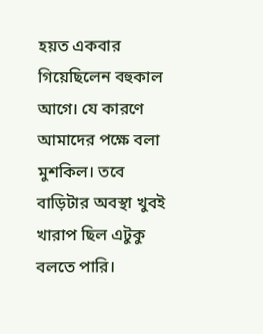হয়ত একবার গিয়েছিলেন বহুকাল আগে। যে কারণে আমাদের পক্ষে বলা মুশকিল। তবে বাড়িটার অবস্থা খুবই খারাপ ছিল এটুকু বলতে পারি।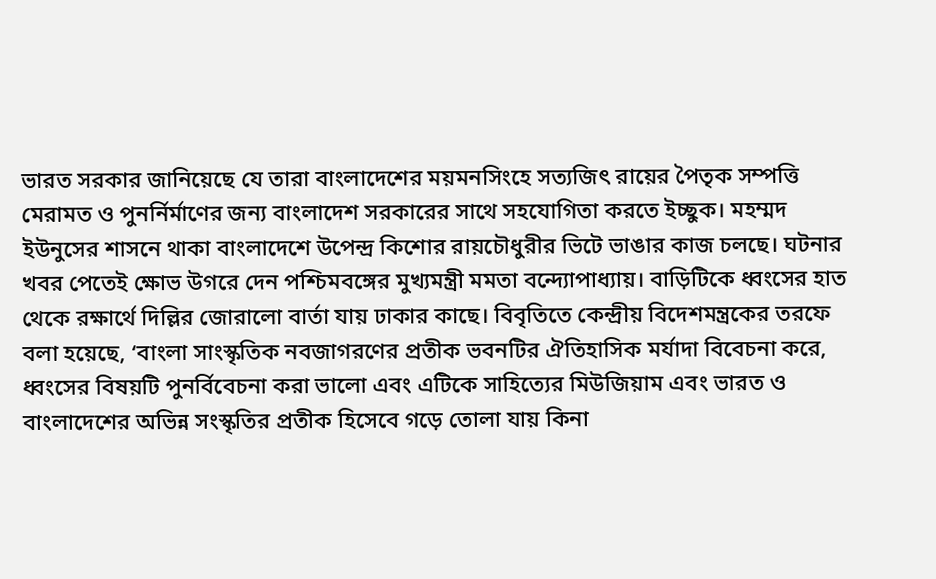ভারত সরকার জানিয়েছে যে তারা বাংলাদেশের ময়মনসিংহে সত্যজিৎ রায়ের পৈতৃক সম্পত্তি মেরামত ও পুনর্নির্মাণের জন্য বাংলাদেশ সরকারের সাথে সহযোগিতা করতে ইচ্ছুক। মহম্মদ ইউনুসের শাসনে থাকা বাংলাদেশে উপেন্দ্র কিশোর রায়চৌধুরীর ভিটে ভাঙার কাজ চলছে। ঘটনার খবর পেতেই ক্ষোভ উগরে দেন পশ্চিমবঙ্গের মুখ্যমন্ত্রী মমতা বন্দ্যোপাধ্যায়। বাড়িটিকে ধ্বংসের হাত থেকে রক্ষার্থে দিল্লির জোরালো বার্তা যায় ঢাকার কাছে। বিবৃতিতে কেন্দ্রীয় বিদেশমন্ত্রকের তরফে বলা হয়েছে, ‘বাংলা সাংস্কৃতিক নবজাগরণের প্রতীক ভবনটির ঐতিহাসিক মর্যাদা বিবেচনা করে, ধ্বংসের বিষয়টি পুনর্বিবেচনা করা ভালো এবং এটিকে সাহিত্যের মিউজিয়াম এবং ভারত ও বাংলাদেশের অভিন্ন সংস্কৃতির প্রতীক হিসেবে গড়ে তোলা যায় কিনা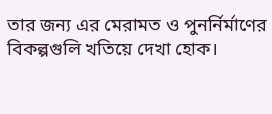তার জন্য এর মেরামত ও পুনর্নির্মাণের বিকল্পগুলি খতিয়ে দেখা হোক।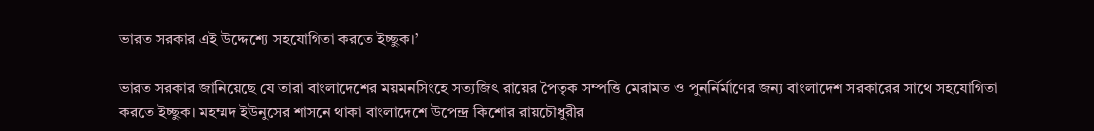ভারত সরকার এই উদ্দেশ্যে সহযোগিতা করতে ইচ্ছুক।’

ভারত সরকার জানিয়েছে যে তারা বাংলাদেশের ময়মনসিংহে সত্যজিৎ রায়ের পৈতৃক সম্পত্তি মেরামত ও পুনর্নির্মাণের জন্য বাংলাদেশ সরকারের সাথে সহযোগিতা করতে ইচ্ছুক। মহম্মদ ইউনুসের শাসনে থাকা বাংলাদেশে উপেন্দ্র কিশোর রায়চৌধুরীর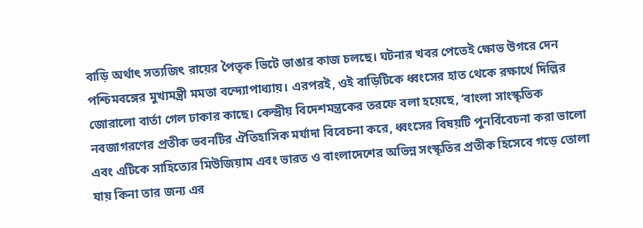বাড়ি অর্থাৎ সত্যজিৎ রায়ের পৈতৃক ভিটে ভাঙার কাজ চলছে। ঘটনার খবর পেতেই ক্ষোভ উগরে দেন পশ্চিমবঙ্গের মুখ্যমন্ত্রী মমতা বন্দ্যোপাধ্যায়। এরপরই, ওই বাড়িটিকে ধ্বংসের হাত থেকে রক্ষার্থে দিল্লির জোরালো বার্তা গেল ঢাকার কাছে। কেন্দ্রীয় বিদেশমন্ত্রকের তরফে বলা হয়েছে, ‘বাংলা সাংস্কৃতিক নবজাগরণের প্রতীক ভবনটির ঐতিহাসিক মর্যাদা বিবেচনা করে, ধ্বংসের বিষয়টি পুনর্বিবেচনা করা ভালো এবং এটিকে সাহিত্যের মিউজিয়াম এবং ভারত ও বাংলাদেশের অভিন্ন সংস্কৃতির প্রতীক হিসেবে গড়ে তোলা যায় কিনা তার জন্য এর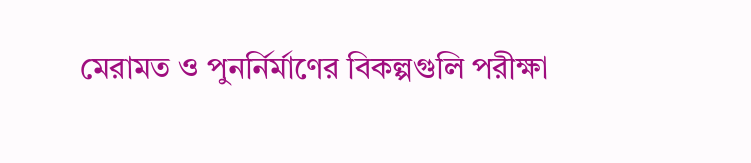মেরামত ও পুনর্নির্মাণের বিকল্পগুলি পরীক্ষা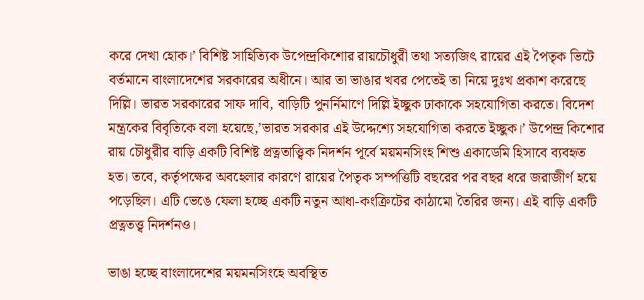করে দেখা হোক।’ বিশিষ্ট সাহিত্যিক উপেন্দ্রকিশোর রায়চৌধুরী তথা সত্যজিৎ রায়ের এই পৈতৃক ভিটে বর্তমানে বাংলাদেশের সরকারের অধীনে। আর তা ভাঙার খবর পেতেই তা নিয়ে দুঃখ প্রকাশ করেছে দিল্লি। ভারত সরকারের সাফ দাবি, বাড়িটি পুনর্নিমাণে দিল্লি ইচ্ছুক ঢাকাকে সহযোগিতা করতে। বিদেশ মন্ত্রকের বিবৃতিকে বলা হয়েছে,’ভারত সরকার এই উদ্দেশ্যে সহযোগিতা করতে ইচ্ছুক।’ উপেন্দ্র কিশোর রায় চৌধুরীর বাড়ি একটি বিশিষ্ট প্রত্নতাত্ত্বিক নিদর্শন পূর্বে ময়মনসিংহ শিশু একাডেমি হিসাবে ব্যবহৃত হত। তবে, কর্তৃপক্ষের অবহেলার কারণে রায়ের পৈতৃক সম্পত্তিটি বছরের পর বছর ধরে জরাজীর্ণ হয়ে পড়েছিল। এটি ভেঙে ফেলা হচ্ছে একটি নতুন আধা-কংক্রিটের কাঠামো তৈরির জন্য। এই বাড়ি একটি প্রত্নতত্ত্ব নিদর্শনও।

ভাঙা হচ্ছে বাংলাদেশের ময়মনসিংহে অবস্থিত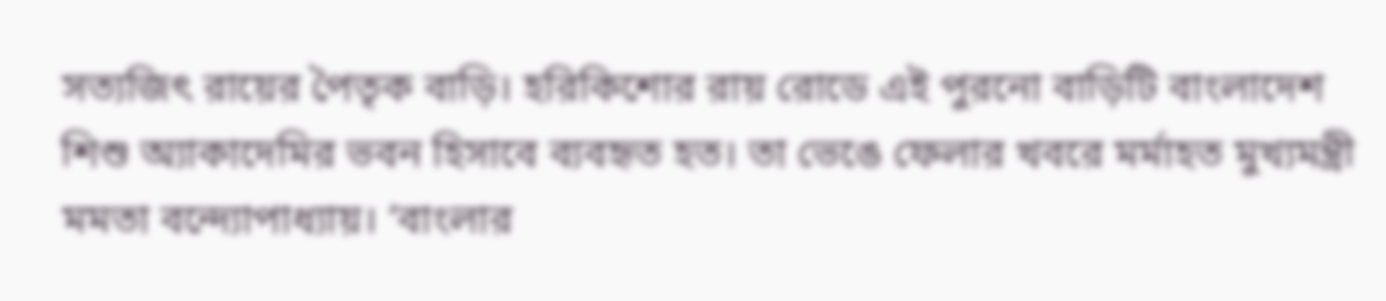সত্যজিৎ রায়ের পৈতৃক বাড়ি। হরিকিশোর রায় রোডে এই পুরনো বাড়িটি বাংলাদেশ শিশু অ্যাকাদেমির ভবন হিসাবে ব্যবহৃত হত। তা ভেঙে ফেলার খবরে মর্মাহত মুখ্যমন্ত্রী মমতা বন্দ্যোপাধ্যায়। ‘বাংলার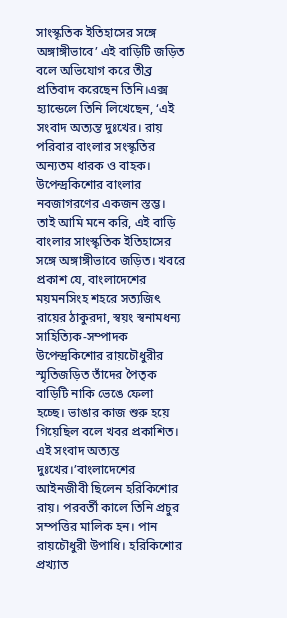সাংস্কৃতিক ইতিহাসের সঙ্গে অঙ্গাঙ্গীভাবে’ এই বাড়িটি জড়িত বলে অভিযোগ করে তীব্র প্রতিবাদ করেছেন তিনি।এক্স হ্যান্ডেলে তিনি লিখেছেন, ‘এই সংবাদ অত্যন্ত দুঃখের। রায় পরিবার বাংলার সংস্কৃতির অন্যতম ধারক ও বাহক। উপেন্দ্রকিশোর বাংলার নবজাগরণের একজন স্তম্ভ। তাই আমি মনে করি, এই বাড়ি বাংলার সাংস্কৃতিক ইতিহাসের সঙ্গে অঙ্গাঙ্গীভাবে জড়িত। খবরে প্রকাশ যে, বাংলাদেশের ময়মনসিংহ শহরে সত্যজিৎ রায়ের ঠাকুরদা, স্বয়ং স্বনামধন্য সাহিত্যিক-সম্পাদক উপেন্দ্রকিশোর রায়চৌধুরীর স্মৃতিজড়িত তাঁদের পৈতৃক বাড়িটি নাকি ভেঙে ফেলা হচ্ছে। ভাঙার কাজ শুরু হয়ে গিয়েছিল বলে খবর প্রকাশিত। এই সংবাদ অত্যন্ত দুঃখের।’বাংলাদেশের আইনজীবী ছিলেন হরিকিশোর রায়। পরবর্তী কালে তিনি প্রচুর সম্পত্তির মালিক হন। পান রায়চৌধুরী উপাধি। হরিকিশোর প্রখ্যাত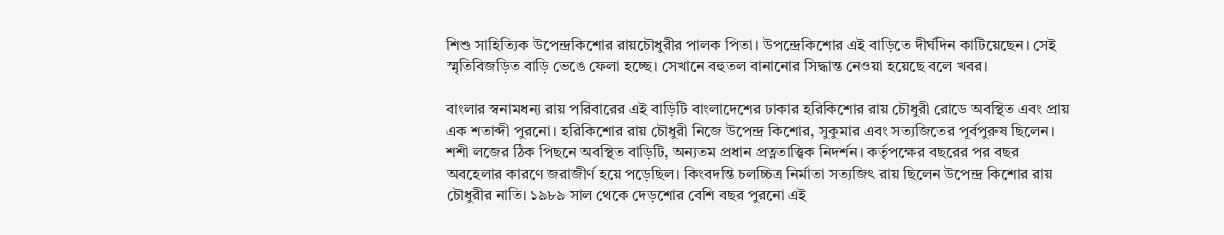শিশু সাহিত্যিক উপেন্দ্রকিশোর রায়চৌধুরীর পালক পিতা। উপন্দ্রেকিশোর এই বাড়িতে দীর্ঘদিন কাটিয়েছেন। সেই স্মৃতিবিজড়িত বাড়ি ভেঙে ফেলা হচ্ছে। সেখানে বহুতল বানানোর সিদ্ধান্ত নেওয়া হয়েছে বলে খবর।

বাংলার স্বনামধন্য রায় পরিবারের এই বাড়িটি বাংলাদেশের ঢাকার হরিকিশোর রায় চৌধুরী রোডে অবস্থিত এবং প্রায় এক শতাব্দী পুরনো। হরিকিশোর রায় চৌধুরী নিজে উপেন্দ্র কিশোর, সুকুমার এবং সত্যজিতের পূর্বপুরুষ ছিলেন। শশী লজের ঠিক পিছনে অবস্থিত বাড়িটি, অন্যতম প্রধান প্রত্নতাত্ত্বিক নিদর্শন। কর্তৃপক্ষের বছরের পর বছর অবহেলার কারণে জরাজীর্ণ হয়ে পড়েছিল। কিংবদন্তি চলচ্চিত্র নির্মাতা সত্যজিৎ রায় ছিলেন উপেন্দ্র কিশোর রায় চৌধুরীর নাতি। ১৯৮৯ সাল থেকে দেড়শোর বেশি বছর পুরনো এই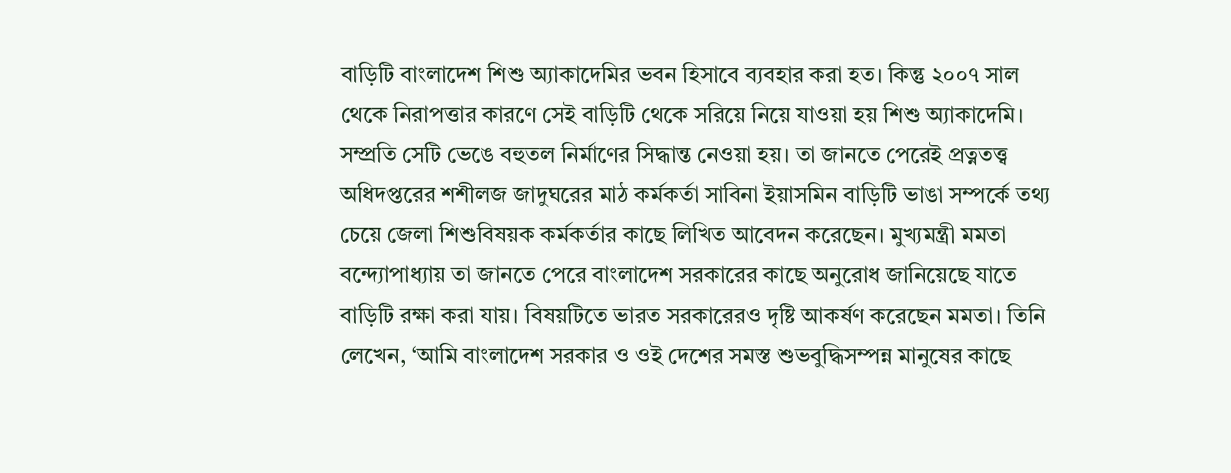বাড়িটি বাংলাদেশ শিশু অ্যাকাদেমির ভবন হিসাবে ব্যবহার করা হত। কিন্তু ২০০৭ সাল থেকে নিরাপত্তার কারণে সেই বাড়িটি থেকে সরিয়ে নিয়ে যাওয়া হয় শিশু অ্যাকাদেমি। সম্প্রতি সেটি ভেঙে বহুতল নির্মাণের সিদ্ধান্ত নেওয়া হয়। তা জানতে পেরেই প্রত্নতত্ত্ব অধিদপ্তরের শশীলজ জাদুঘরের মাঠ কর্মকর্তা সাবিনা ইয়াসমিন বাড়িটি ভাঙা সম্পর্কে তথ্য চেয়ে জেলা শিশুবিষয়ক কর্মকর্তার কাছে লিখিত আবেদন করেছেন। মুখ্যমন্ত্রী মমতা বন্দ্যোপাধ্যায় তা জানতে পেরে বাংলাদেশ সরকারের কাছে অনুরোধ জানিয়েছে যাতে বাড়িটি রক্ষা করা যায়। বিষয়টিতে ভারত সরকারেরও দৃষ্টি আকর্ষণ করেছেন মমতা। তিনি লেখেন, ‘আমি বাংলাদেশ সরকার ও ওই দেশের সমস্ত শুভবুদ্ধিসম্পন্ন মানুষের কাছে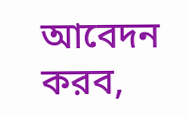আবেদন করব,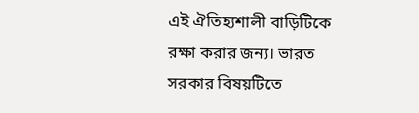এই ঐতিহ্যশালী বাড়িটিকে রক্ষা করার জন্য। ভারত সরকার বিষয়টিতে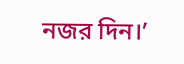নজর দিন।’